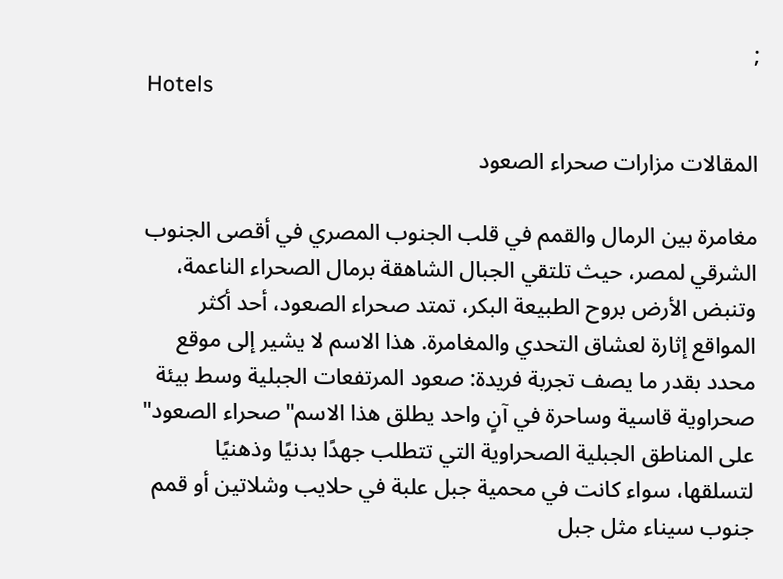;
Hotels

المقالات مزارات صحراء الصعود

مغامرة بين الرمال والقمم في قلب الجنوب المصري في أقصى الجنوب الشرقي لمصر، حيث تلتقي الجبال الشاهقة برمال الصحراء الناعمة، وتنبض الأرض بروح الطبيعة البكر، تمتد صحراء الصعود، أحد أكثر المواقع إثارة لعشاق التحدي والمغامرة. هذا الاسم لا يشير إلى موقع محدد بقدر ما يصف تجربة فريدة: صعود المرتفعات الجبلية وسط بيئة صحراوية قاسية وساحرة في آنٍ واحد يطلق هذا الاسم"صحراء الصعود" على المناطق الجبلية الصحراوية التي تتطلب جهدًا بدنيًا وذهنيًا لتسلقها، سواء كانت في محمية جبل علبة في حلايب وشلاتين أو قمم جنوب سيناء مثل جبل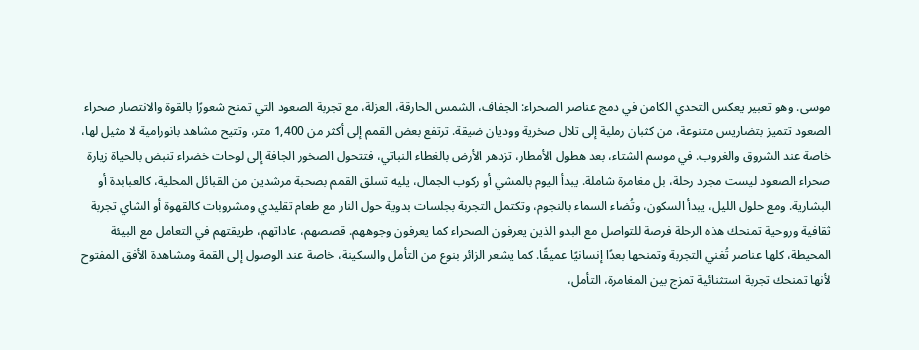موسى. وهو تعبير يعكس التحدي الكامن في دمج عناصر الصحراء: الجفاف، الشمس الحارقة، العزلة، مع تجربة الصعود التي تمنح شعورًا بالقوة والانتصار صحراء الصعود تتميز بتضاريس متنوعة، من كثبان رملية إلى تلال صخرية ووديان ضيقة. ترتفع بعض القمم إلى أكثر من 1,400 متر، وتتيح مشاهد بانورامية لا مثيل لها، خاصة عند الشروق والغروب. في موسم الشتاء، بعد هطول الأمطار، تزدهر الأرض بالغطاء النباتي، فتتحول الصخور الجافة إلى لوحات خضراء تنبض بالحياة زيارة صحراء الصعود ليست مجرد رحلة، بل مغامرة شاملة. يبدأ اليوم بالمشي أو ركوب الجمال، يليه تسلق القمم بصحبة مرشدين من القبائل المحلية، كالعبابدة أو البشارية. ومع حلول الليل، يبدأ السكون، وتُضاء السماء بالنجوم، وتكتمل التجربة بجلسات بدوية حول النار مع طعام تقليدي ومشروبات كالقهوة أو الشاي تجربة ثقافية وروحية تمنحك هذه الرحلة فرصة للتواصل مع البدو الذين يعرفون الصحراء كما يعرفون وجوههم. قصصهم، عاداتهم، طريقتهم في التعامل مع البيئة المحيطة، كلها عناصر تُغني التجربة وتمنحها بعدًا إنسانيًا عميقًا. كما يشعر الزائر بنوع من التأمل والسكينة، خاصة عند الوصول إلى القمة ومشاهدة الأفق المفتوح لأنها تمنحك تجربة استثنائية تمزج بين المغامرة، التأمل،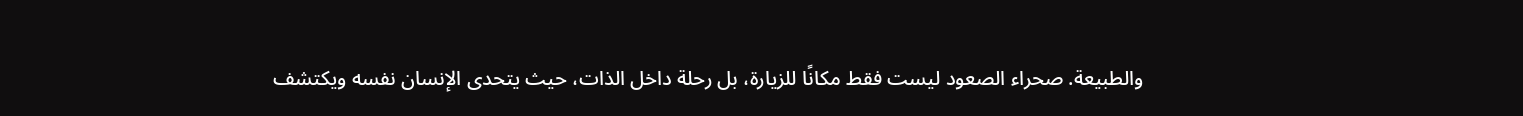والطبيعة. صحراء الصعود ليست فقط مكانًا للزيارة، بل رحلة داخل الذات، حيث يتحدى الإنسان نفسه ويكتشف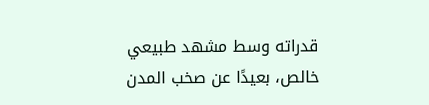قدراته وسط مشهد طبيعي خالص، بعيدًا عن صخب المدن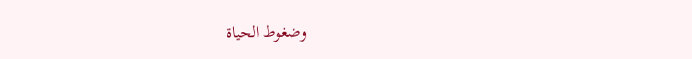وضغوط الحياة